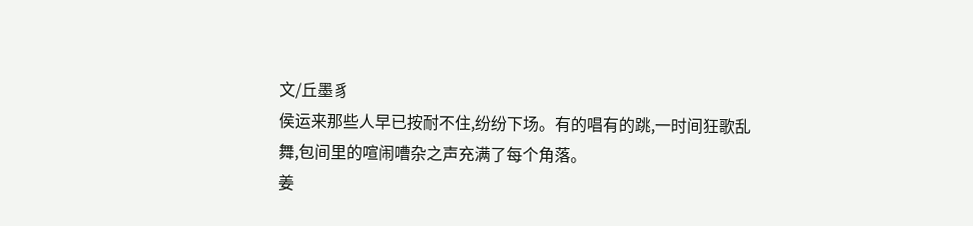文/丘墨豸
侯运来那些人早已按耐不住,纷纷下场。有的唱有的跳,一时间狂歌乱舞,包间里的喧闹嘈杂之声充满了每个角落。
姜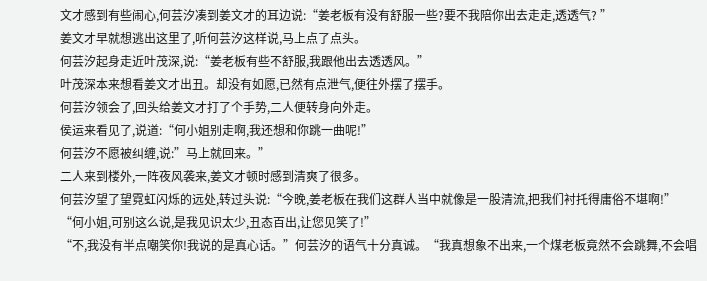文才感到有些闹心,何芸汐凑到姜文才的耳边说:“姜老板有没有舒服一些?要不我陪你出去走走,透透气? ”
姜文才早就想逃出这里了,听何芸汐这样说,马上点了点头。
何芸汐起身走近叶茂深,说:“姜老板有些不舒服,我跟他出去透透风。”
叶茂深本来想看姜文才出丑。却没有如愿,已然有点泄气,便往外摆了摆手。
何芸汐领会了,回头给姜文才打了个手势,二人便转身向外走。
侯运来看见了,说道:“何小姐别走啊,我还想和你跳一曲呢!”
何芸汐不愿被纠缠,说:”马上就回来。”
二人来到楼外,一阵夜风袭来,姜文才顿时感到清爽了很多。
何芸汐望了望霓虹闪烁的远处,转过头说:“今晚,姜老板在我们这群人当中就像是一股清流,把我们衬托得庸俗不堪啊!”
“何小姐,可别这么说,是我见识太少,丑态百出,让您见笑了!”
“不,我没有半点嘲笑你!我说的是真心话。”何芸汐的语气十分真诚。“我真想象不出来,一个煤老板竟然不会跳舞,不会唱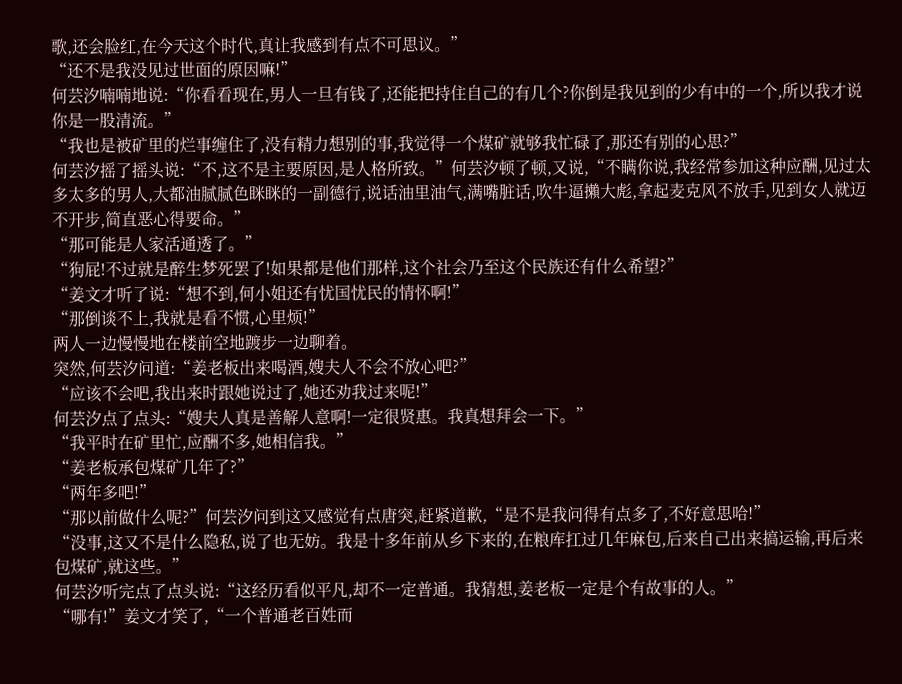歌,还会脸红,在今天这个时代,真让我感到有点不可思议。”
“还不是我没见过世面的原因嘛!”
何芸汐喃喃地说:“你看看现在,男人一旦有钱了,还能把持住自己的有几个?你倒是我见到的少有中的一个,所以我才说你是一股清流。”
“我也是被矿里的烂事缠住了,没有精力想别的事,我觉得一个煤矿就够我忙碌了,那还有别的心思?”
何芸汐摇了摇头说:“不,这不是主要原因,是人格所致。”何芸汐顿了顿,又说,“不瞒你说,我经常参加这种应酬,见过太多太多的男人,大都油腻腻色眯眯的一副德行,说话油里油气,满嘴脏话,吹牛逼攋大彪,拿起麦克风不放手,见到女人就迈不开步,简直恶心得要命。”
“那可能是人家活通透了。”
“狗屁!不过就是醉生梦死罢了!如果都是他们那样,这个社会乃至这个民族还有什么希望?”
“姜文才听了说:“想不到,何小姐还有忧国忧民的情怀啊!”
“那倒谈不上,我就是看不惯,心里烦!”
两人一边慢慢地在楼前空地踱步一边聊着。
突然,何芸汐问道:“姜老板出来喝酒,嫂夫人不会不放心吧?”
“应该不会吧,我出来时跟她说过了,她还劝我过来呢!”
何芸汐点了点头:“嫂夫人真是善解人意啊!一定很贤惠。我真想拜会一下。”
“我平时在矿里忙,应酬不多,她相信我。”
“姜老板承包煤矿几年了?”
“两年多吧!”
“那以前做什么呢?”何芸汐问到这又感觉有点唐突,赶紧道歉,“是不是我问得有点多了,不好意思哈!”
“没事,这又不是什么隐私,说了也无妨。我是十多年前从乡下来的,在粮库扛过几年麻包,后来自己出来搞运输,再后来包煤矿,就这些。”
何芸汐听完点了点头说:“这经历看似平凡,却不一定普通。我猜想,姜老板一定是个有故事的人。”
“哪有!”姜文才笑了,“一个普通老百姓而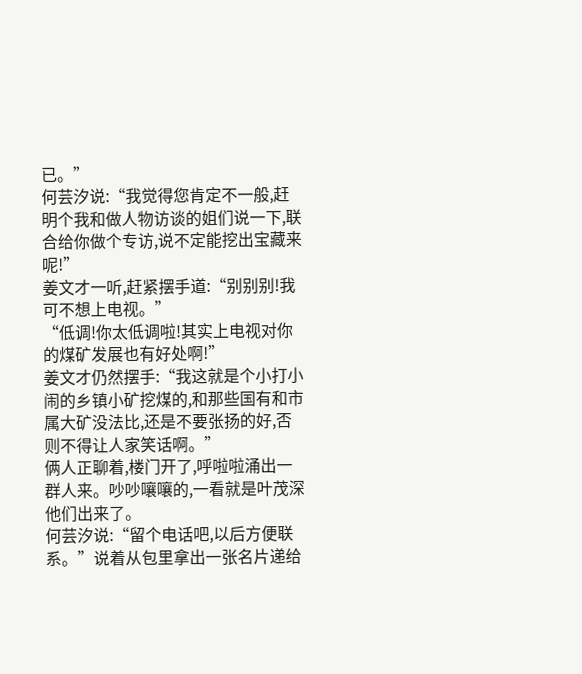已。”
何芸汐说:“我觉得您肯定不一般,赶明个我和做人物访谈的姐们说一下,联合给你做个专访,说不定能挖出宝藏来呢!”
姜文才一听,赶紧摆手道:“别别别!我可不想上电视。”
“低调!你太低调啦!其实上电视对你的煤矿发展也有好处啊!”
姜文才仍然摆手:“我这就是个小打小闹的乡镇小矿挖煤的,和那些国有和市属大矿没法比,还是不要张扬的好,否则不得让人家笑话啊。”
俩人正聊着,楼门开了,呼啦啦涌出一群人来。吵吵嚷嚷的,一看就是叶茂深他们出来了。
何芸汐说:“留个电话吧,以后方便联系。”说着从包里拿出一张名片递给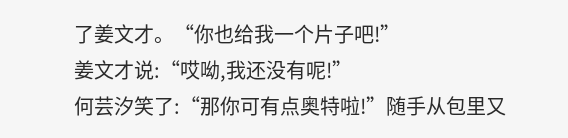了姜文才。“你也给我一个片子吧!”
姜文才说:“哎呦,我还没有呢!”
何芸汐笑了:“那你可有点奥特啦!”随手从包里又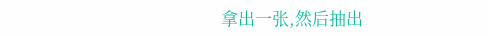拿出一张,然后抽出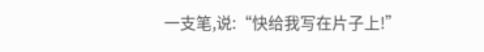一支笔,说:“快给我写在片子上!”